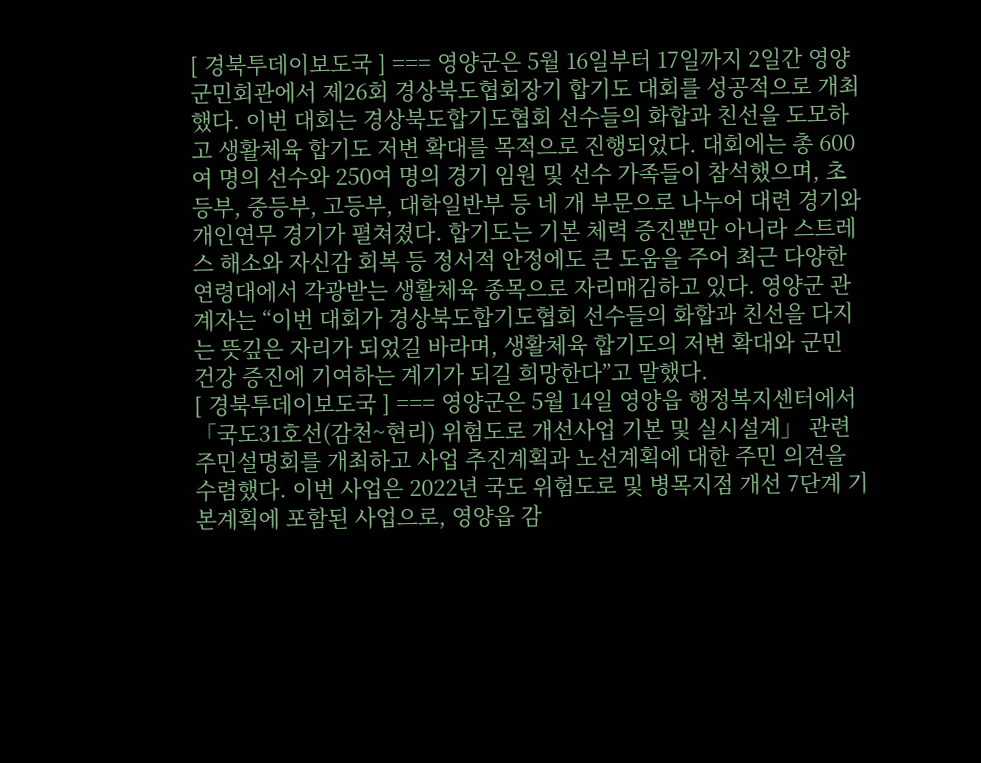[ 경북투데이보도국 ] === 영양군은 5월 16일부터 17일까지 2일간 영양군민회관에서 제26회 경상북도협회장기 합기도 대회를 성공적으로 개최했다. 이번 대회는 경상북도합기도협회 선수들의 화합과 친선을 도모하고 생활체육 합기도 저변 확대를 목적으로 진행되었다. 대회에는 총 600여 명의 선수와 250여 명의 경기 임원 및 선수 가족들이 참석했으며, 초등부, 중등부, 고등부, 대학일반부 등 네 개 부문으로 나누어 대련 경기와 개인연무 경기가 펼쳐졌다. 합기도는 기본 체력 증진뿐만 아니라 스트레스 해소와 자신감 회복 등 정서적 안정에도 큰 도움을 주어 최근 다양한 연령대에서 각광받는 생활체육 종목으로 자리매김하고 있다. 영양군 관계자는 “이번 대회가 경상북도합기도협회 선수들의 화합과 친선을 다지는 뜻깊은 자리가 되었길 바라며, 생활체육 합기도의 저변 확대와 군민 건강 증진에 기여하는 계기가 되길 희망한다”고 말했다.
[ 경북투데이보도국 ] === 영양군은 5월 14일 영양읍 행정복지센터에서 「국도31호선(감천~현리) 위험도로 개선사업 기본 및 실시설계」 관련 주민설명회를 개최하고 사업 추진계획과 노선계획에 대한 주민 의견을 수렴했다. 이번 사업은 2022년 국도 위험도로 및 병목지점 개선 7단계 기본계획에 포함된 사업으로, 영양읍 감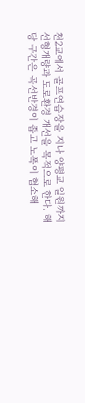천2교에서 골프연습장을 지나 양평교 일원까지 선형개량과 도로환경 개선을 목적으로 한다. 해당 구간은 곡선반경이 좁고 노폭이 협소해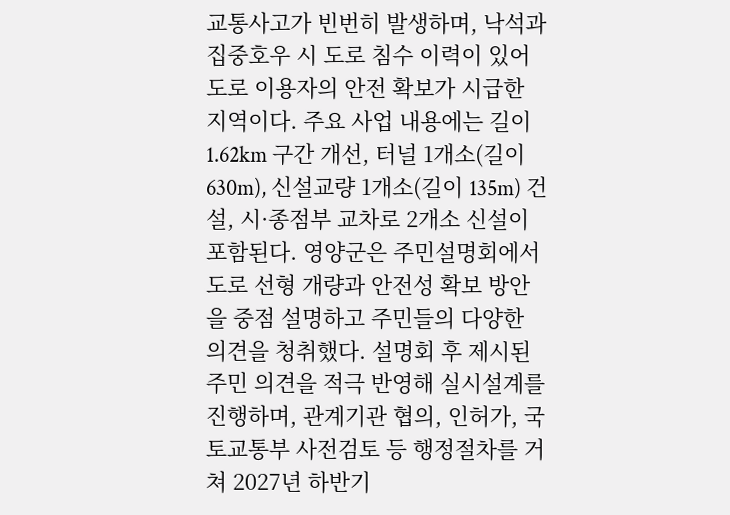교통사고가 빈번히 발생하며, 낙석과 집중호우 시 도로 침수 이력이 있어 도로 이용자의 안전 확보가 시급한 지역이다. 주요 사업 내용에는 길이 1.62km 구간 개선, 터널 1개소(길이 630m), 신설교량 1개소(길이 135m) 건설, 시·종점부 교차로 2개소 신설이 포함된다. 영양군은 주민설명회에서 도로 선형 개량과 안전성 확보 방안을 중점 설명하고 주민들의 다양한 의견을 청취했다. 설명회 후 제시된 주민 의견을 적극 반영해 실시설계를 진행하며, 관계기관 협의, 인허가, 국토교통부 사전검토 등 행정절차를 거쳐 2027년 하반기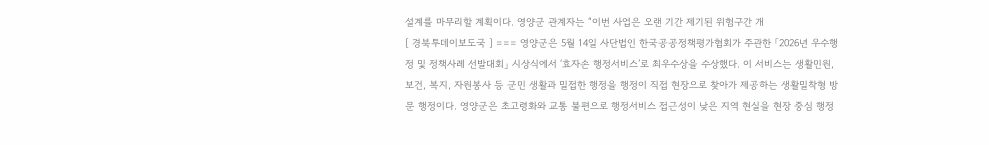설계를 마무리할 계획이다. 영양군 관계자는 “이번 사업은 오랜 기간 제기된 위험구간 개
[ 경북투데이보도국 ] === 영양군은 5월 14일 사단법인 한국공공정책평가협회가 주관한 「2026년 우수행정 및 정책사례 선발대회」 시상식에서 ‘효자손 행정서비스’로 최우수상을 수상했다. 이 서비스는 생활민원, 보건, 복지, 자원봉사 등 군민 생활과 밀접한 행정을 행정이 직접 현장으로 찾아가 제공하는 생활밀착형 방문 행정이다. 영양군은 초고령화와 교통 불편으로 행정서비스 접근성이 낮은 지역 현실을 현장 중심 행정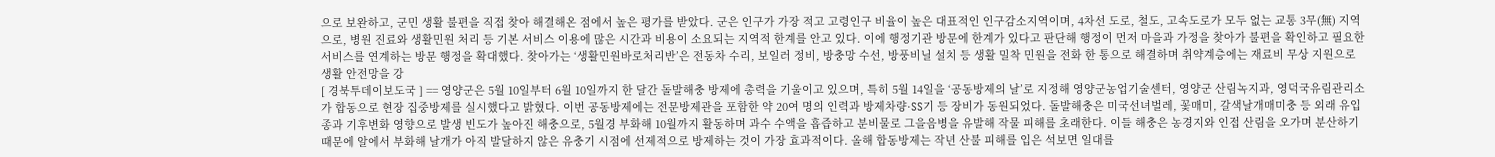으로 보완하고, 군민 생활 불편을 직접 찾아 해결해온 점에서 높은 평가를 받았다. 군은 인구가 가장 적고 고령인구 비율이 높은 대표적인 인구감소지역이며, 4차선 도로, 철도, 고속도로가 모두 없는 교통 3무(無) 지역으로, 병원 진료와 생활민원 처리 등 기본 서비스 이용에 많은 시간과 비용이 소요되는 지역적 한계를 안고 있다. 이에 행정기관 방문에 한계가 있다고 판단해 행정이 먼저 마을과 가정을 찾아가 불편을 확인하고 필요한 서비스를 연계하는 방문 행정을 확대했다. 찾아가는 ‘생활민원바로처리반’은 전동차 수리, 보일러 정비, 방충망 수선, 방풍비닐 설치 등 생활 밀착 민원을 전화 한 통으로 해결하며 취약계층에는 재료비 무상 지원으로 생활 안전망을 강
[ 경북투데이보도국 ] == 영양군은 5월 10일부터 6월 10일까지 한 달간 돌발해충 방제에 총력을 기울이고 있으며, 특히 5월 14일을 ‘공동방제의 날’로 지정해 영양군농업기술센터, 영양군 산림녹지과, 영덕국유림관리소가 합동으로 현장 집중방제를 실시했다고 밝혔다. 이번 공동방제에는 전문방제관을 포함한 약 20여 명의 인력과 방제차량·SS기 등 장비가 동원되었다. 돌발해충은 미국선녀벌레, 꽃매미, 갈색날개매미충 등 외래 유입종과 기후변화 영향으로 발생 빈도가 높아진 해충으로, 5월경 부화해 10월까지 활동하며 과수 수액을 흡즙하고 분비물로 그을음병을 유발해 작물 피해를 초래한다. 이들 해충은 농경지와 인접 산림을 오가며 분산하기 때문에 알에서 부화해 날개가 아직 발달하지 않은 유충기 시점에 선제적으로 방제하는 것이 가장 효과적이다. 올해 합동방제는 작년 산불 피해를 입은 석보면 일대를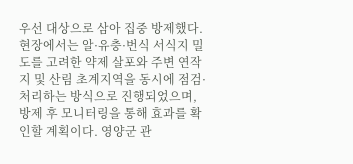우선 대상으로 삼아 집중 방제했다. 현장에서는 알·유충·번식 서식지 밀도를 고려한 약제 살포와 주변 연작지 및 산림 초계지역을 동시에 점검·처리하는 방식으로 진행되었으며, 방제 후 모니터링을 통해 효과를 확인할 계획이다. 영양군 관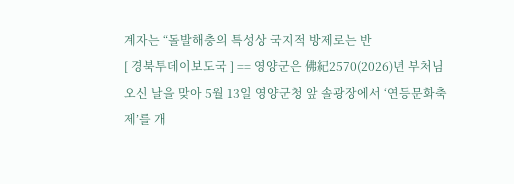계자는 “돌발해충의 특성상 국지적 방제로는 반
[ 경북투데이보도국 ] == 영양군은 佛紀2570(2026)년 부처님 오신 날을 맞아 5월 13일 영양군청 앞 솔광장에서 ‘연등문화축제’를 개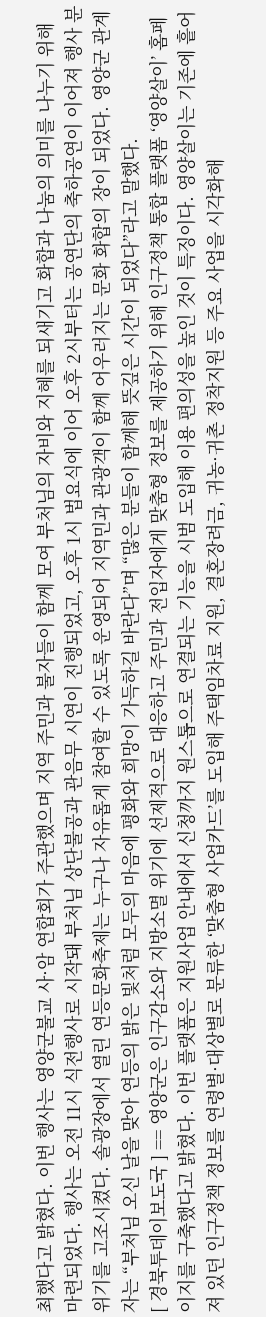최했다고 밝혔다. 이번 행사는 영양군불교 사·암 연합회가 주관했으며 지역 주민과 불자들이 함께 모여 부처님의 자비와 지혜를 되새기고 화합과 나눔의 의미를 나누기 위해 마련되었다. 행사는 오전 11시 식전행사로 시작돼 부처님 상단불공과 관음무 시연이 진행되었고, 오후 1시 법요식에 이어 오후 2시부터는 공연단의 축하공연이 이어져 행사 분위기를 고조시켰다. 솔광장에서 열린 연등문화축제는 누구나 자유롭게 참여할 수 있도록 운영되어 지역민과 관광객이 함께 어우러지는 문화 화합의 장이 되었다. 영양군 관계자는 “부처님 오신 날을 맞아 연등의 밝은 빛처럼 모두의 마음에 평화와 희망이 가득하길 바란다”며 “많은 분들이 함께해 뜻깊은 시간이 되었다”라고 말했다.
[ 경북투데이보도국 ] == 영양군은 인구감소와 지방소멸 위기에 선제적으로 대응하고 주민과 전입자에게 맞춤형 정보를 제공하기 위해 인구정책 통합 플랫폼 ‘영양살이’ 홈페이지를 구축했다고 밝혔다. 이번 플랫폼은 지원사업 안내에서 신청까지 원스톱으로 연결되는 기능을 시범 도입해 이용 편의성을 높인 것이 특징이다. 영양살이는 기존에 흩어져 있던 인구정책 정보를 연령별·대상별로 분류한 ‘맞춤형 사업카드’를 도입해 주택임차료 지원, 결혼장려금, 귀농·귀촌 정착지원 등 주요 사업을 시각화해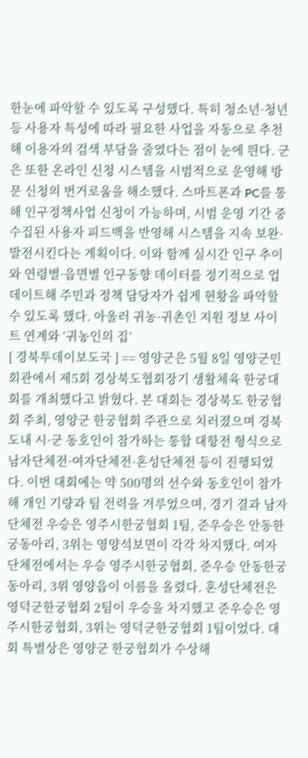한눈에 파악할 수 있도록 구성했다. 특히 청소년·청년 등 사용자 특성에 따라 필요한 사업을 자동으로 추천해 이용자의 검색 부담을 줄였다는 점이 눈에 띈다. 군은 또한 온라인 신청 시스템을 시범적으로 운영해 방문 신청의 번거로움을 해소했다. 스마트폰과 PC를 통해 인구정책사업 신청이 가능하며, 시범 운영 기간 중 수집된 사용자 피드백을 반영해 시스템을 지속 보완·발전시킨다는 계획이다. 이와 함께 실시간 인구 추이와 연령별·읍면별 인구동향 데이터를 정기적으로 업데이트해 주민과 정책 담당자가 쉽게 현황을 파악할 수 있도록 했다. 아울러 귀농·귀촌인 지원 정보 사이트 연계와 ‘귀농인의 집’
[ 경북투데이보도국 ] == 영양군은 5월 8일 영양군민회관에서 제5회 경상북도협회장기 생활체육 한궁대회를 개최했다고 밝혔다. 본 대회는 경상북도 한궁협회 주최, 영양군 한궁협회 주관으로 치러졌으며 경북 도내 시·군 동호인이 참가하는 통합 대항전 형식으로 남자단체전·여자단체전·혼성단체전 등이 진행되었다. 이번 대회에는 약 500명의 선수와 동호인이 참가해 개인 기량과 팀 전력을 겨루었으며, 경기 결과 남자단체전 우승은 영주시한궁협회 1팀, 준우승은 안동한궁동아리, 3위는 영양석보면이 각각 차지했다. 여자단체전에서는 우승 영주시한궁협회, 준우승 안동한궁동아리, 3위 영양읍이 이름을 올렸다. 혼성단체전은 영덕군한궁협회 2팀이 우승을 차지했고 준우승은 영주시한궁협회, 3위는 영덕군한궁협회 1팀이었다. 대회 특별상은 영양군 한궁협회가 수상해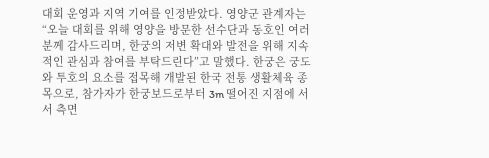대회 운영과 지역 기여를 인정받았다. 영양군 관계자는 “오늘 대회를 위해 영양을 방문한 선수단과 동호인 여러분께 감사드리며, 한궁의 저변 확대와 발전을 위해 지속적인 관심과 참여를 부탁드린다”고 말했다. 한궁은 궁도와 투호의 요소를 접목해 개발된 한국 전통 생활체육 종목으로, 참가자가 한궁보드로부터 3m 떨어진 지점에 서서 측면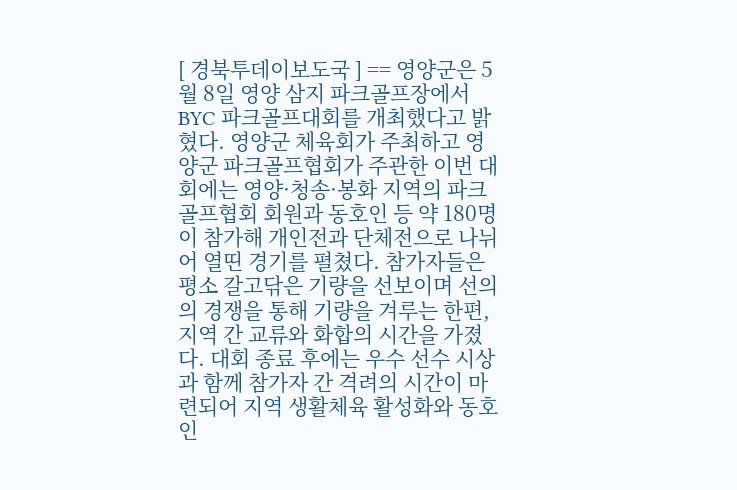[ 경북투데이보도국 ] == 영양군은 5월 8일 영양 삼지 파크골프장에서 BYC 파크골프대회를 개최했다고 밝혔다. 영양군 체육회가 주최하고 영양군 파크골프협회가 주관한 이번 대회에는 영양·청송·봉화 지역의 파크골프협회 회원과 동호인 등 약 180명이 참가해 개인전과 단체전으로 나뉘어 열띤 경기를 펼쳤다. 참가자들은 평소 갈고닦은 기량을 선보이며 선의의 경쟁을 통해 기량을 겨루는 한편, 지역 간 교류와 화합의 시간을 가졌다. 대회 종료 후에는 우수 선수 시상과 함께 참가자 간 격려의 시간이 마련되어 지역 생활체육 활성화와 동호인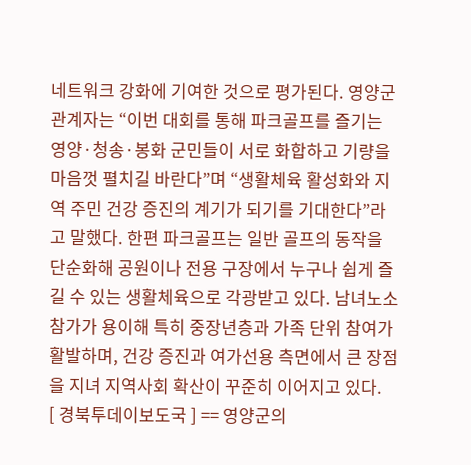네트워크 강화에 기여한 것으로 평가된다. 영양군 관계자는 “이번 대회를 통해 파크골프를 즐기는 영양·청송·봉화 군민들이 서로 화합하고 기량을 마음껏 펼치길 바란다”며 “생활체육 활성화와 지역 주민 건강 증진의 계기가 되기를 기대한다”라고 말했다. 한편 파크골프는 일반 골프의 동작을 단순화해 공원이나 전용 구장에서 누구나 쉽게 즐길 수 있는 생활체육으로 각광받고 있다. 남녀노소 참가가 용이해 특히 중장년층과 가족 단위 참여가 활발하며, 건강 증진과 여가선용 측면에서 큰 장점을 지녀 지역사회 확산이 꾸준히 이어지고 있다.
[ 경북투데이보도국 ] == 영양군의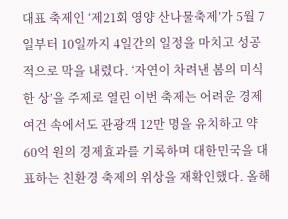대표 축제인 ‘제21회 영양 산나물축제’가 5월 7일부터 10일까지 4일간의 일정을 마치고 성공적으로 막을 내렸다. ‘자연이 차려낸 봄의 미식 한 상’을 주제로 열린 이번 축제는 어려운 경제 여건 속에서도 관광객 12만 명을 유치하고 약 60억 원의 경제효과를 기록하며 대한민국을 대표하는 친환경 축제의 위상을 재확인했다. 올해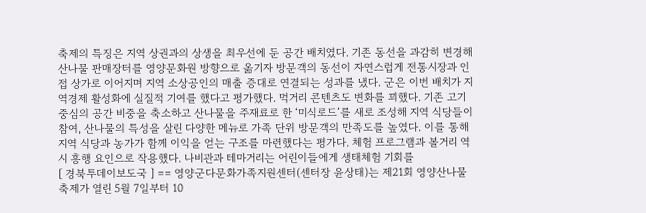축제의 특징은 지역 상권과의 상생을 최우선에 둔 공간 배치였다. 기존 동선을 과감히 변경해 산나물 판매장터를 영양문화원 방향으로 옮기자 방문객의 동선이 자연스럽게 전통시장과 인접 상가로 이어지며 지역 소상공인의 매출 증대로 연결되는 성과를 냈다. 군은 이번 배치가 지역경제 활성화에 실질적 기여를 했다고 평가했다. 먹거리 콘텐츠도 변화를 꾀했다. 기존 고기 중심의 공간 비중을 축소하고 산나물을 주재료로 한 ‘미식로드’를 새로 조성해 지역 식당들이 참여, 산나물의 특성을 살린 다양한 메뉴로 가족 단위 방문객의 만족도를 높였다. 이를 통해 지역 식당과 농가가 함께 이익을 얻는 구조를 마련했다는 평가다. 체험 프로그램과 볼거리 역시 흥행 요인으로 작용했다. 나비관과 테마거리는 어린이들에게 생태체험 기회를
[ 경북투데이보도국 ] == 영양군다문화가족지원센터(센터장 윤상태)는 제21회 영양산나물축제가 열린 5월 7일부터 10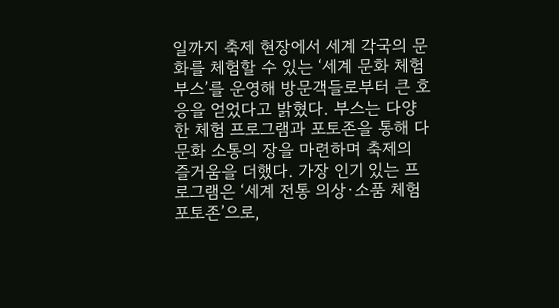일까지 축제 현장에서 세계 각국의 문화를 체험할 수 있는 ‘세계 문화 체험 부스’를 운영해 방문객들로부터 큰 호응을 얻었다고 밝혔다. 부스는 다양한 체험 프로그램과 포토존을 통해 다문화 소통의 장을 마련하며 축제의 즐거움을 더했다. 가장 인기 있는 프로그램은 ‘세계 전통 의상·소품 체험 포토존’으로,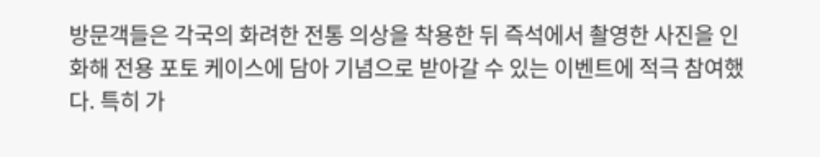방문객들은 각국의 화려한 전통 의상을 착용한 뒤 즉석에서 촬영한 사진을 인화해 전용 포토 케이스에 담아 기념으로 받아갈 수 있는 이벤트에 적극 참여했다. 특히 가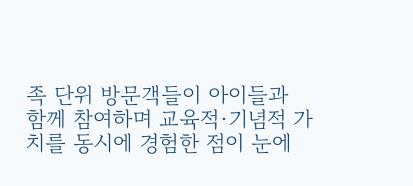족 단위 방문객들이 아이들과 함께 참여하며 교육적·기념적 가치를 동시에 경험한 점이 눈에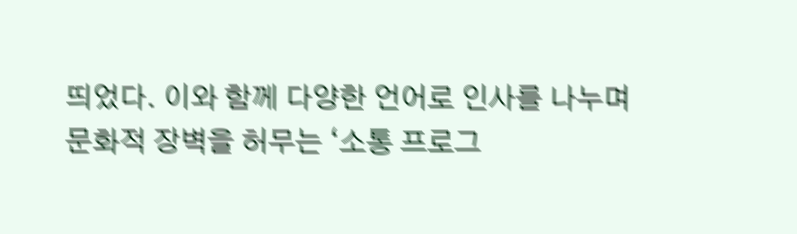띄었다. 이와 함께 다양한 언어로 인사를 나누며 문화적 장벽을 허무는 ‘소통 프로그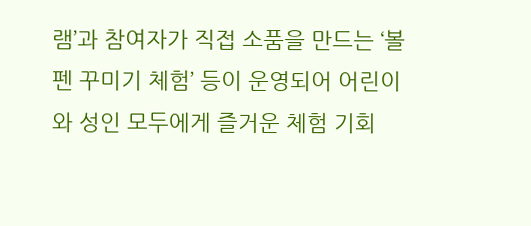램’과 참여자가 직접 소품을 만드는 ‘볼펜 꾸미기 체험’ 등이 운영되어 어린이와 성인 모두에게 즐거운 체험 기회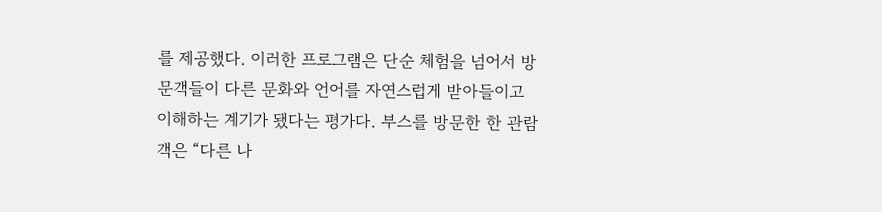를 제공했다. 이러한 프로그램은 단순 체험을 넘어서 방문객들이 다른 문화와 언어를 자연스럽게 받아들이고 이해하는 계기가 됐다는 평가다. 부스를 방문한 한 관람객은 “다른 나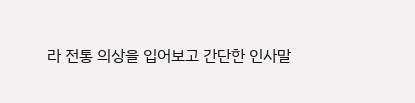라 전통 의상을 입어보고 간단한 인사말